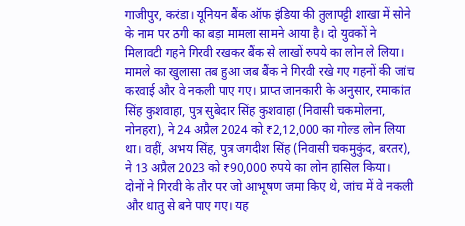गाजीपुर, करंडा। यूनियन बैंक ऑफ इंडिया की तुलापट्टी शाखा में सोने के नाम पर ठगी का बड़ा मामला सामने आया है। दो युवकों ने मिलावटी गहने गिरवी रखकर बैंक से लाखों रुपये का लोन ले लिया। मामले का खुलासा तब हुआ जब बैंक ने गिरवी रखे गए गहनों की जांच करवाई और वे नकली पाए गए। प्राप्त जानकारी के अनुसार, रमाकांत सिंह कुशवाहा, पुत्र सुबेदार सिंह कुशवाहा (निवासी चकमोलना, नोनहरा), ने 24 अप्रैल 2024 को ₹2,12,000 का गोल्ड लोन लिया था। वहीं, अभय सिंह, पुत्र जगदीश सिंह (निवासी चकमुकुंद, बरतर), ने 13 अप्रैल 2023 को ₹90,000 रुपये का लोन हासिल किया।
दोनों ने गिरवी के तौर पर जो आभूषण जमा किए थे, जांच में वे नकली और धातु से बने पाए गए। यह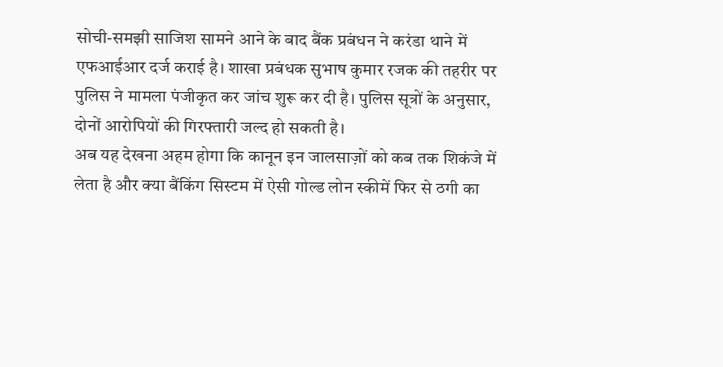सोची-समझी साजिश सामने आने के बाद बैंक प्रबंधन ने करंडा थाने में एफआईआर दर्ज कराई है। शाखा प्रबंधक सुभाष कुमार रजक की तहरीर पर पुलिस ने मामला पंजीकृत कर जांच शुरू कर दी है। पुलिस सूत्रों के अनुसार, दोनों आरोपियों की गिरफ्तारी जल्द हो सकती है।
अब यह देखना अहम होगा कि कानून इन जालसाज़ों को कब तक शिकंजे में लेता है और क्या बैंकिंग सिस्टम में ऐसी गोल्ड लोन स्कीमें फिर से ठगी का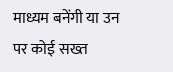माध्यम बनेंगी या उन पर कोई सख्त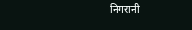निगरानी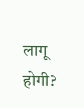लागू होगी?